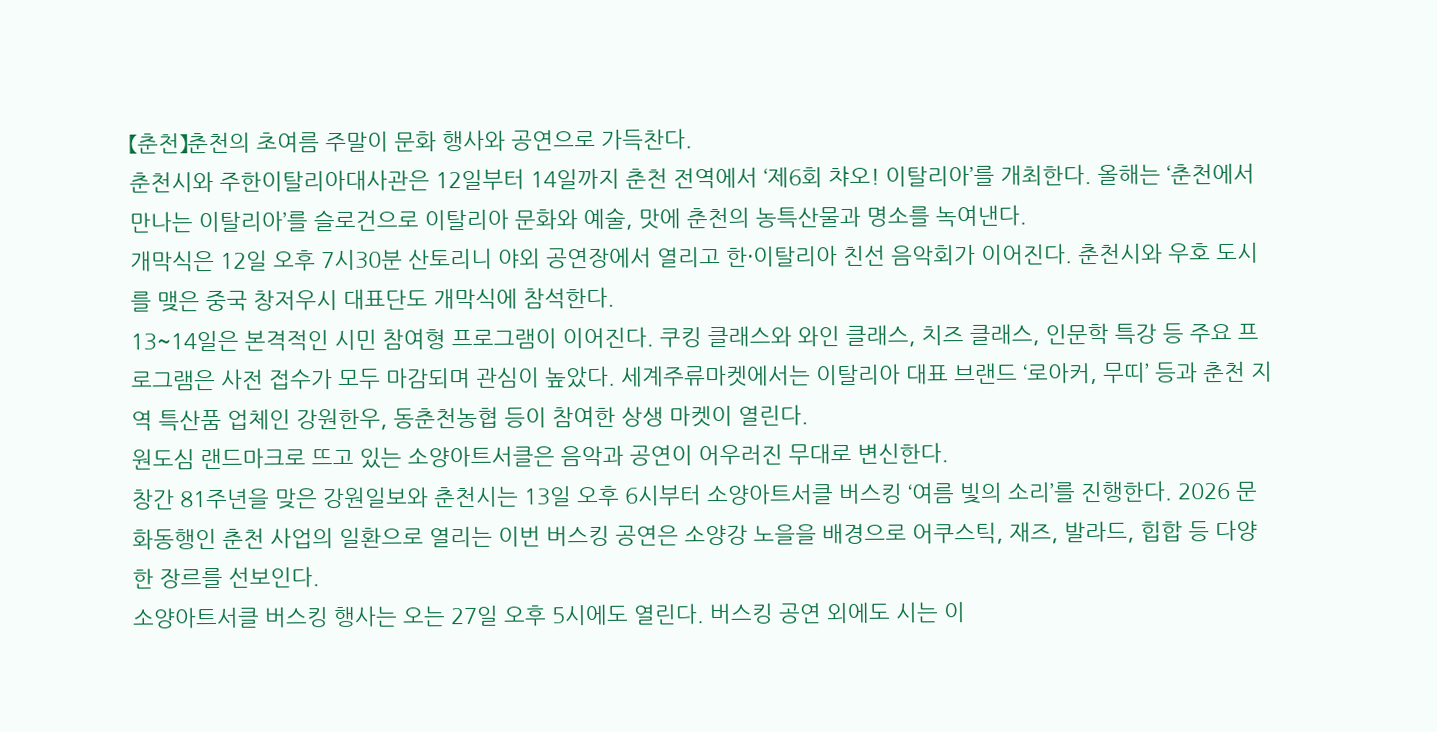【춘천】춘천의 초여름 주말이 문화 행사와 공연으로 가득찬다.
춘천시와 주한이탈리아대사관은 12일부터 14일까지 춘천 전역에서 ‘제6회 챠오! 이탈리아’를 개최한다. 올해는 ‘춘천에서 만나는 이탈리아’를 슬로건으로 이탈리아 문화와 예술, 맛에 춘천의 농특산물과 명소를 녹여낸다.
개막식은 12일 오후 7시30분 산토리니 야외 공연장에서 열리고 한·이탈리아 친선 음악회가 이어진다. 춘천시와 우호 도시를 맺은 중국 창저우시 대표단도 개막식에 참석한다.
13~14일은 본격적인 시민 참여형 프로그램이 이어진다. 쿠킹 클래스와 와인 클래스, 치즈 클래스, 인문학 특강 등 주요 프로그램은 사전 접수가 모두 마감되며 관심이 높았다. 세계주류마켓에서는 이탈리아 대표 브랜드 ‘로아커, 무띠’ 등과 춘천 지역 특산품 업체인 강원한우, 동춘천농협 등이 참여한 상생 마켓이 열린다.
원도심 랜드마크로 뜨고 있는 소양아트서클은 음악과 공연이 어우러진 무대로 변신한다.
창간 81주년을 맞은 강원일보와 춘천시는 13일 오후 6시부터 소양아트서클 버스킹 ‘여름 빛의 소리’를 진행한다. 2026 문화동행인 춘천 사업의 일환으로 열리는 이번 버스킹 공연은 소양강 노을을 배경으로 어쿠스틱, 재즈, 발라드, 힙합 등 다양한 장르를 선보인다.
소양아트서클 버스킹 행사는 오는 27일 오후 5시에도 열린다. 버스킹 공연 외에도 시는 이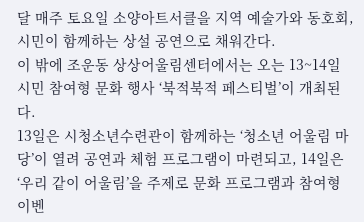달 매주 토요일 소양아트서클을 지역 예술가와 동호회, 시민이 함께하는 상설 공연으로 채워간다.
이 밖에 조운동 상상어울림센터에서는 오는 13~14일 시민 참여형 문화 행사 ‘북적북적 페스티벌’이 개최된다.
13일은 시청소년수련관이 함께하는 ‘청소년 어울림 마당’이 열려 공연과 체험 프로그램이 마련되고, 14일은 ‘우리 같이 어울림’을 주제로 문화 프로그램과 참여형 이벤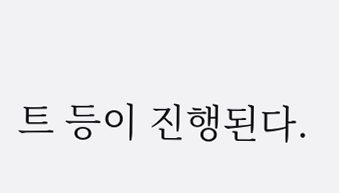트 등이 진행된다.